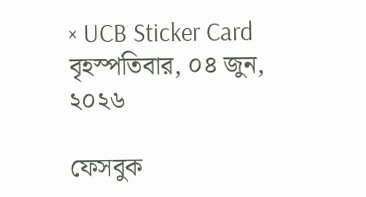× UCB Sticker Card
বৃহস্পতিবার, ০৪ জুন, ২০২৬

ফেসবুক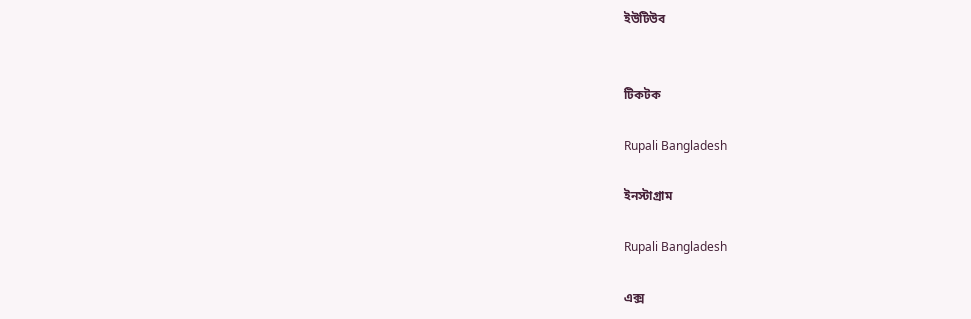ইউটিউব


টিকটক

Rupali Bangladesh

ইনস্টাগ্রাম

Rupali Bangladesh

এক্স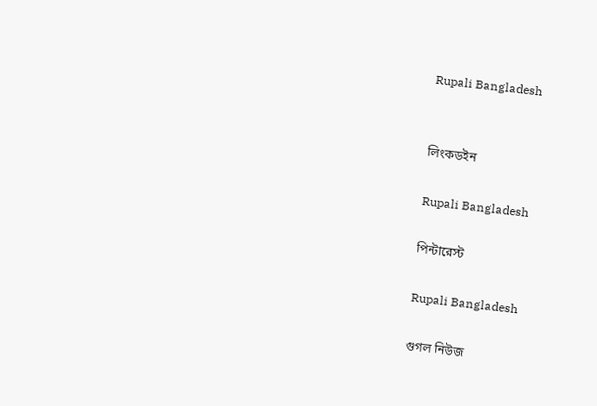Rupali Bangladesh


লিংকডইন

Rupali Bangladesh

পিন্টারেস্ট

Rupali Bangladesh

গুগল নিউজ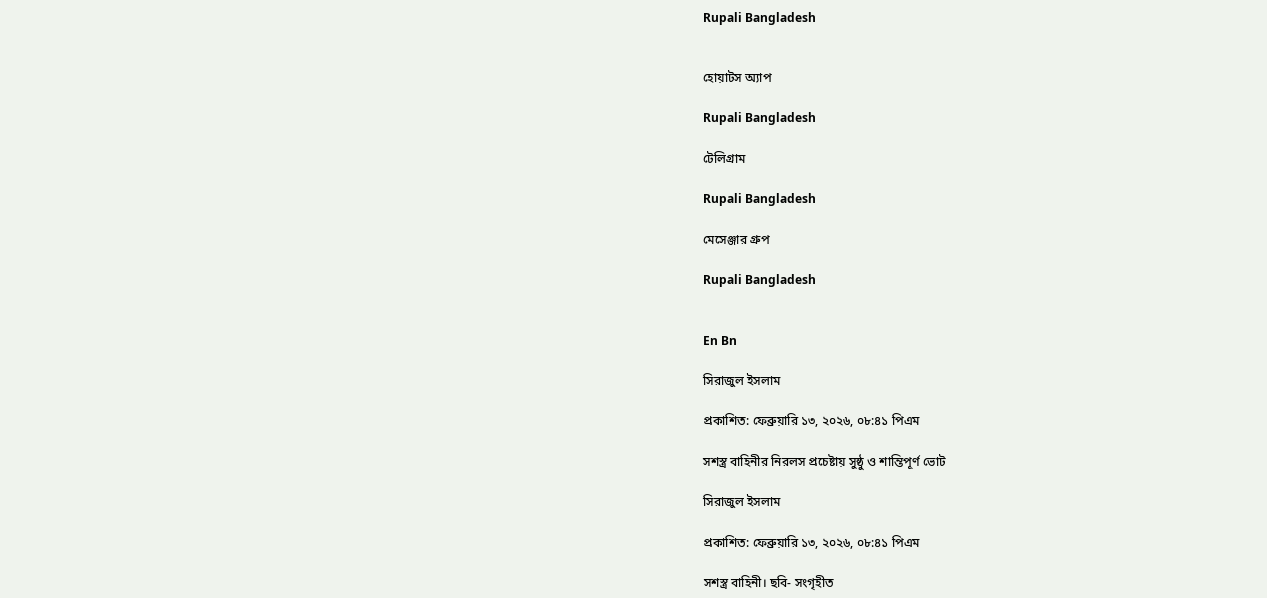Rupali Bangladesh


হোয়াটস অ্যাপ

Rupali Bangladesh

টেলিগ্রাম

Rupali Bangladesh

মেসেঞ্জার গ্রুপ

Rupali Bangladesh


En Bn

সিরাজুল ইসলাম

প্রকাশিত: ফেব্রুয়ারি ১৩, ২০২৬, ০৮:৪১ পিএম

সশস্ত্র বাহিনীর নিরলস প্রচেষ্টায় সুষ্ঠু ও শান্তিপূর্ণ ভোট

সিরাজুল ইসলাম

প্রকাশিত: ফেব্রুয়ারি ১৩, ২০২৬, ০৮:৪১ পিএম

সশস্ত্র বাহিনী। ছবি- সংগৃহীত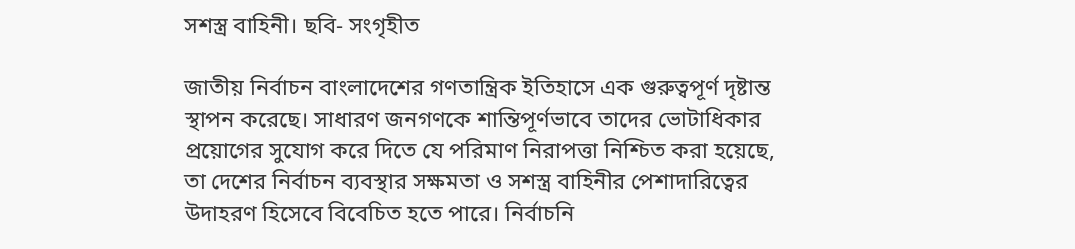সশস্ত্র বাহিনী। ছবি- সংগৃহীত

জাতীয় নির্বাচন বাংলাদেশের গণতান্ত্রিক ইতিহাসে এক গুরুত্বপূর্ণ দৃষ্টান্ত স্থাপন করেছে। সাধারণ জনগণকে শান্তিপূর্ণভাবে তাদের ভোটাধিকার প্রয়োগের সুযোগ করে দিতে যে পরিমাণ নিরাপত্তা নিশ্চিত করা হয়েছে, তা দেশের নির্বাচন ব্যবস্থার সক্ষমতা ও সশস্ত্র বাহিনীর পেশাদারিত্বের উদাহরণ হিসেবে বিবেচিত হতে পারে। নির্বাচনি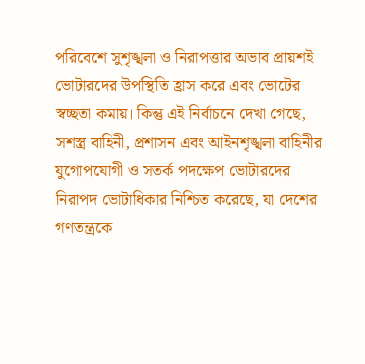পরিবেশে সুশৃঙ্খলা ও নিরাপত্তার অভাব প্রায়শই ভোটারদের উপস্থিতি হ্রাস করে এবং ভোটের স্বচ্ছতা কমায়। কিন্তু এই নির্বাচনে দেখা গেছে, সশস্ত্র বাহিনী, প্রশাসন এবং আইনশৃঙ্খলা বাহিনীর যুগোপযোগী ও সতর্ক পদক্ষেপ ভোটারদের নিরাপদ ভোটাধিকার নিশ্চিত করেছে, যা দেশের গণতন্ত্রকে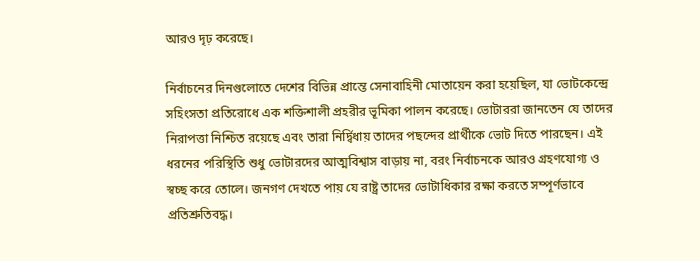আরও দৃঢ় করেছে।

নির্বাচনের দিনগুলোতে দেশের বিভিন্ন প্রান্তে সেনাবাহিনী মোতায়েন করা হয়েছিল, যা ভোটকেন্দ্রে সহিংসতা প্রতিরোধে এক শক্তিশালী প্রহরীর ভূমিকা পালন করেছে। ভোটাররা জানতেন যে তাদের নিরাপত্তা নিশ্চিত রয়েছে এবং তারা নির্দ্বিধায় তাদের পছন্দের প্রার্থীকে ভোট দিতে পারছেন। এই ধরনের পরিস্থিতি শুধু ভোটারদের আত্মবিশ্বাস বাড়ায় না, বরং নির্বাচনকে আরও গ্রহণযোগ্য ও স্বচ্ছ করে তোলে। জনগণ দেখতে পায় যে রাষ্ট্র তাদের ভোটাধিকার রক্ষা করতে সম্পূর্ণভাবে প্রতিশ্রুতিবদ্ধ।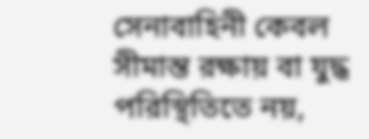সেনাবাহিনী কেবল সীমান্ত রক্ষায় বা যুদ্ধ পরিস্থিতিতে নয়,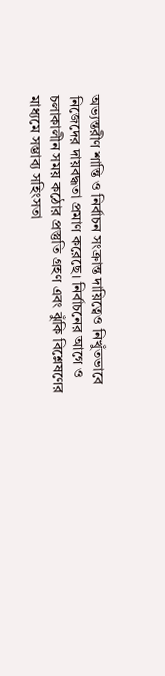অভ্যন্তরীণ শান্তি ও নির্বাচন সংক্রান্ত দায়িত্বেও নিখুঁতভাবে নিজেদের দায়বদ্ধতা প্রমাণ করেছে। নির্বাচনের আগে ও চলাকালীন সময় কঠোর প্রস্তুতি গ্রহণ এবং ঝুঁকি বিশ্লেষণের মাধ্যমে সম্ভাব্য সহিংসতা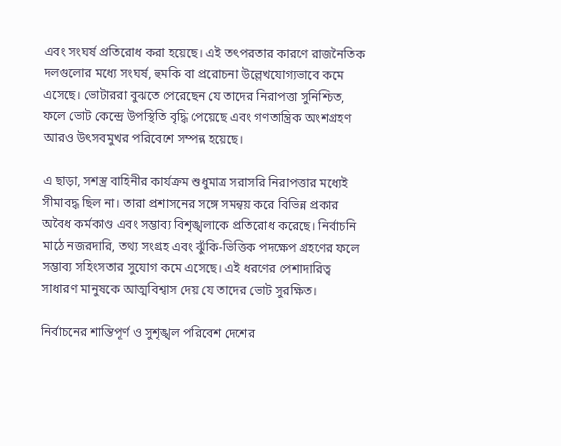এবং সংঘর্ষ প্রতিরোধ করা হয়েছে। এই তৎপরতার কারণে রাজনৈতিক দলগুলোর মধ্যে সংঘর্ষ, হুমকি বা প্ররোচনা উল্লেখযোগ্যভাবে কমে এসেছে। ভোটাররা বুঝতে পেরেছেন যে তাদের নিরাপত্তা সুনিশ্চিত, ফলে ভোট কেন্দ্রে উপস্থিতি বৃদ্ধি পেয়েছে এবং গণতান্ত্রিক অংশগ্রহণ আরও উৎসবমুখর পরিবেশে সম্পন্ন হয়েছে।

এ ছাড়া, সশস্ত্র বাহিনীর কার্যক্রম শুধুমাত্র সরাসরি নিরাপত্তার মধ্যেই সীমাবদ্ধ ছিল না। তারা প্রশাসনের সঙ্গে সমন্বয় করে বিভিন্ন প্রকার অবৈধ কর্মকাণ্ড এবং সম্ভাব্য বিশৃঙ্খলাকে প্রতিরোধ করেছে। নির্বাচনি মাঠে নজরদারি, তথ্য সংগ্রহ এবং ঝুঁকি-ভিত্তিক পদক্ষেপ গ্রহণের ফলে সম্ভাব্য সহিংসতার সুযোগ কমে এসেছে। এই ধরণের পেশাদারিত্ব সাধারণ মানুষকে আত্মবিশ্বাস দেয় যে তাদের ভোট সুরক্ষিত।

নির্বাচনের শান্তিপূর্ণ ও সুশৃঙ্খল পরিবেশ দেশের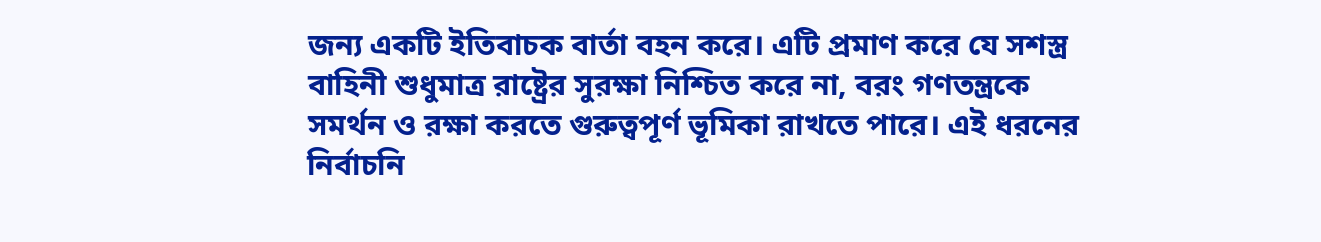জন্য একটি ইতিবাচক বার্তা বহন করে। এটি প্রমাণ করে যে সশস্ত্র বাহিনী শুধুমাত্র রাষ্ট্রের সুরক্ষা নিশ্চিত করে না, বরং গণতন্ত্রকে সমর্থন ও রক্ষা করতে গুরুত্বপূর্ণ ভূমিকা রাখতে পারে। এই ধরনের নির্বাচনি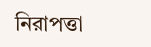নিরাপত্তা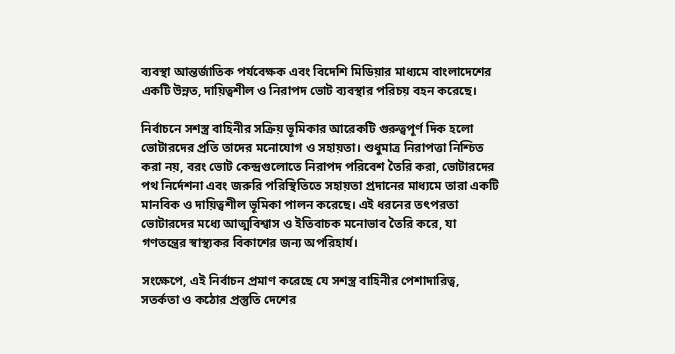ব্যবস্থা আন্তর্জাতিক পর্যবেক্ষক এবং বিদেশি মিডিয়ার মাধ্যমে বাংলাদেশের একটি উন্নত, দায়িত্বশীল ও নিরাপদ ভোট ব্যবস্থার পরিচয় বহন করেছে।

নির্বাচনে সশস্ত্র বাহিনীর সক্রিয় ভূমিকার আরেকটি গুরুত্বপূর্ণ দিক হলো ভোটারদের প্রতি তাদের মনোযোগ ও সহায়তা। শুধুমাত্র নিরাপত্তা নিশ্চিত করা নয়, বরং ভোট কেন্দ্রগুলোতে নিরাপদ পরিবেশ তৈরি করা, ভোটারদের পথ নির্দেশনা এবং জরুরি পরিস্থিতিতে সহায়তা প্রদানের মাধ্যমে তারা একটি মানবিক ও দায়িত্বশীল ভূমিকা পালন করেছে। এই ধরনের তৎপরতা ভোটারদের মধ্যে আত্মবিশ্বাস ও ইতিবাচক মনোভাব তৈরি করে, যা গণতন্ত্রের স্বাস্থ্যকর বিকাশের জন্য অপরিহার্য।

সংক্ষেপে, এই নির্বাচন প্রমাণ করেছে যে সশস্ত্র বাহিনীর পেশাদারিত্ব, সতর্কতা ও কঠোর প্রস্তুতি দেশের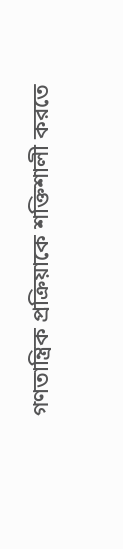গণতান্ত্রিক প্রক্রিয়াকে শক্তিশালী করতে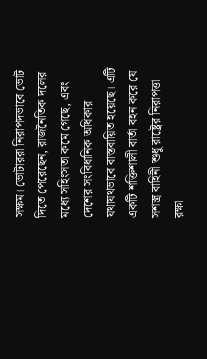সক্ষম। ভোটাররা নিরাপদভাবে ভোট দিতে পেরেছেন, রাজনৈতিক দলের মধ্যে সহিংসতা কমে গেছে, এবং দেশের সংবিধানিক অধিকার যথাযথভাবে বাস্তবায়িত হয়েছে। এটি একটি শক্তিশালী বার্তা বহন করে যে সশস্ত্র বাহিনী শুধু রাষ্ট্রের নিরাপত্তা রক্ষা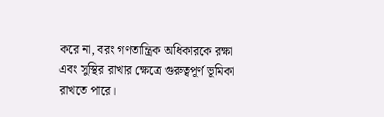করে না, বরং গণতান্ত্রিক অধিকারকে রক্ষা এবং সুস্থির রাখার ক্ষেত্রে গুরুত্বপূর্ণ ভূমিকা রাখতে পারে।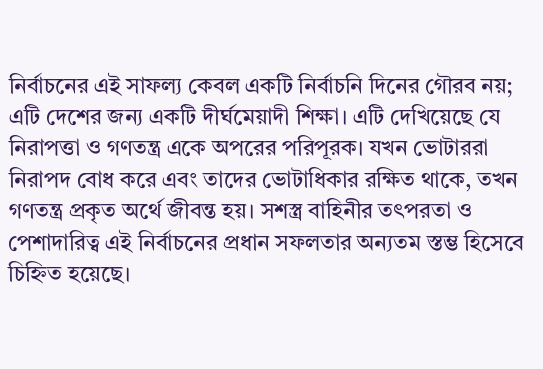নির্বাচনের এই সাফল্য কেবল একটি নির্বাচনি দিনের গৌরব নয়; এটি দেশের জন্য একটি দীর্ঘমেয়াদী শিক্ষা। এটি দেখিয়েছে যে নিরাপত্তা ও গণতন্ত্র একে অপরের পরিপূরক। যখন ভোটাররা নিরাপদ বোধ করে এবং তাদের ভোটাধিকার রক্ষিত থাকে, তখন গণতন্ত্র প্রকৃত অর্থে জীবন্ত হয়। সশস্ত্র বাহিনীর তৎপরতা ও পেশাদারিত্ব এই নির্বাচনের প্রধান সফলতার অন্যতম স্তম্ভ হিসেবে চিহ্নিত হয়েছে।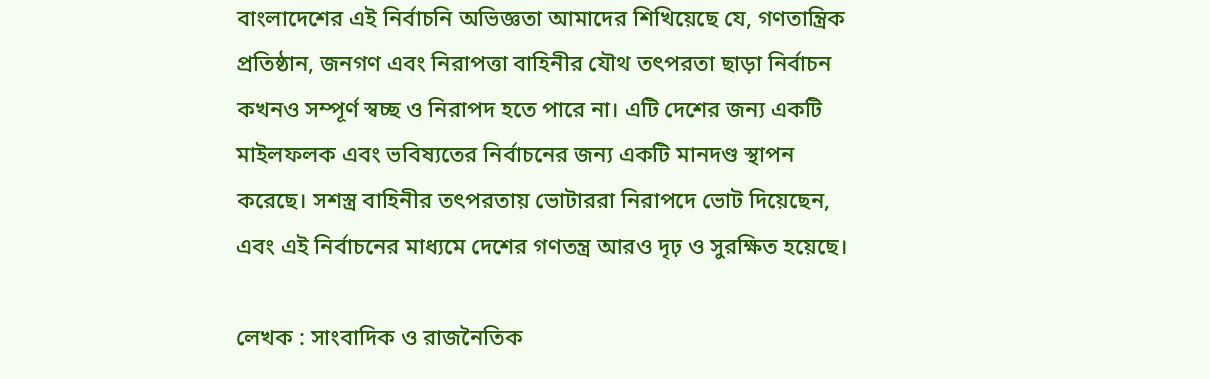বাংলাদেশের এই নির্বাচনি অভিজ্ঞতা আমাদের শিখিয়েছে যে, গণতান্ত্রিক প্রতিষ্ঠান, জনগণ এবং নিরাপত্তা বাহিনীর যৌথ তৎপরতা ছাড়া নির্বাচন কখনও সম্পূর্ণ স্বচ্ছ ও নিরাপদ হতে পারে না। এটি দেশের জন্য একটি মাইলফলক এবং ভবিষ্যতের নির্বাচনের জন্য একটি মানদণ্ড স্থাপন করেছে। সশস্ত্র বাহিনীর তৎপরতায় ভোটাররা নিরাপদে ভোট দিয়েছেন, এবং এই নির্বাচনের মাধ্যমে দেশের গণতন্ত্র আরও দৃঢ় ও সুরক্ষিত হয়েছে।

লেখক : সাংবাদিক ও রাজনৈতিক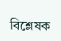বিশ্লেষক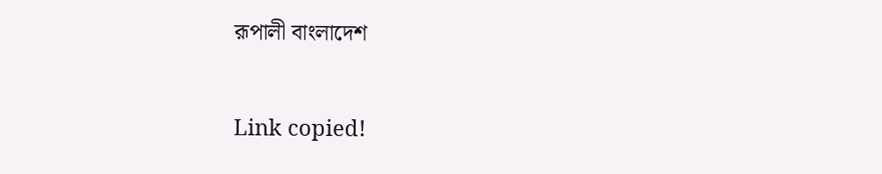রূপালী বাংলাদেশ

Link copied!